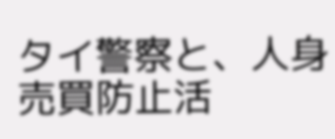タイ警察と、人身売買防止活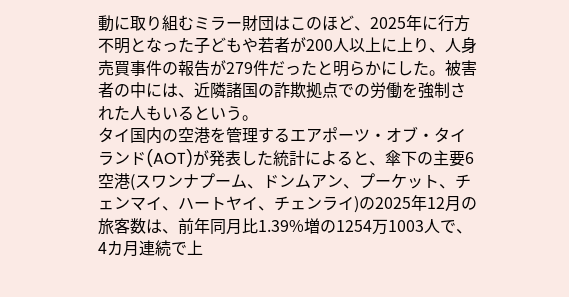動に取り組むミラー財団はこのほど、2025年に行方不明となった子どもや若者が200人以上に上り、人身売買事件の報告が279件だったと明らかにした。被害者の中には、近隣諸国の詐欺拠点での労働を強制された人もいるという。
タイ国内の空港を管理するエアポーツ・オブ・タイランド(AOT)が発表した統計によると、傘下の主要6空港(スワンナプーム、ドンムアン、プーケット、チェンマイ、ハートヤイ、チェンライ)の2025年12月の旅客数は、前年同月比1.39%増の1254万1003人で、4カ月連続で上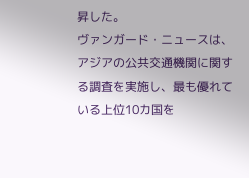昇した。
ヴァンガード・ニュースは、アジアの公共交通機関に関する調査を実施し、最も優れている上位10カ国を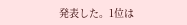発表した。1位は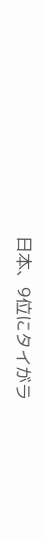日本、9位にタイがラ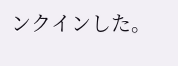ンクインした。